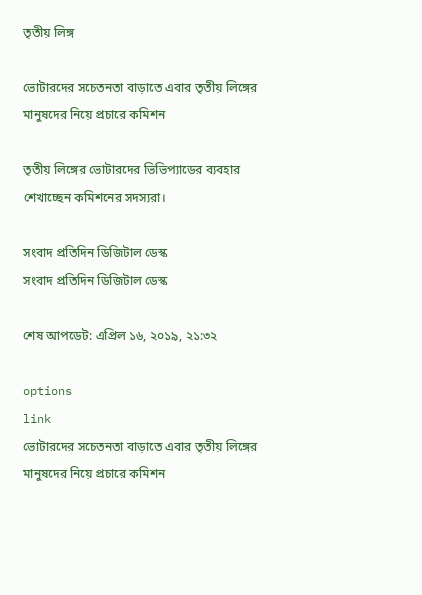তৃতীয় লিঙ্গ

ভোটারদের সচেতনতা বাড়াতে এবার তৃতীয় লিঙ্গের মানুষদের নিয়ে প্রচারে কমিশন

তৃতীয় লিঙ্গের ভোটারদের ভিভিপ্যাডের ব্যবহার শেখাচ্ছেন কমিশনের সদস্যরা।

সংবাদ প্রতিদিন ডিজিটাল ডেস্ক
সংবাদ প্রতিদিন ডিজিটাল ডেস্ক

শেষ আপডেট: এপ্রিল ১৬, ২০১৯, ২১:৩২

options
link
ভোটারদের সচেতনতা বাড়াতে এবার তৃতীয় লিঙ্গের মানুষদের নিয়ে প্রচারে কমিশন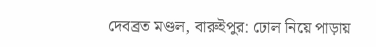দেবব্রত মণ্ডল, বারুইপুর: ঢোল নিয়ে পাড়ায়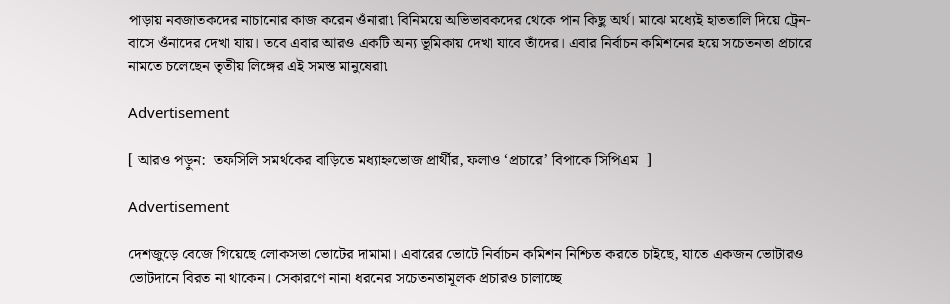পাড়ায় নবজাতকদের নাচানোর কাজ করেন ওঁনারা৷ বিনিময়ে অভিভাবকদের থেকে পান কিছু অর্থ। মাঝে মধ্যেই হাততালি দিয়ে ট্রেন-বাসে ওঁনাদের দেখা যায়। তবে এবার আরও একটি অন্য ভূমিকায় দেখা যাবে তাঁদের। এবার নির্বাচন কমিশনের হয়ে সচেতনতা প্রচারে নামতে চলেছেন তৃতীয় লিঙ্গের এই সমস্ত মানুষেরা৷

Advertisement

[ আরও পড়ুন:  তফসিলি সমর্থকের বাড়িতে মধ্যাহ্নভোজ প্রার্থীর, ফলাও ‘প্রচারে’ বিপাকে সিপিএম  ]

Advertisement

দেশজুড়ে বেজে গিয়েছে লোকসভা ভোটের দামামা। এবারের ভোটে নির্বাচন কমিশন নিশ্চিত করতে চাইছে, যাতে একজন ভোটারও ভোটদানে বিরত না থাকেন। সেকারণে নানা ধরনের সচেতনতামূলক প্রচারও চালাচ্ছে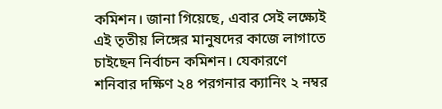কমিশন। জানা গিয়েছে, এবার সেই লক্ষ্যেই এই তৃতীয় লিঙ্গের মানুষদের কাজে লাগাতে চাইছেন নির্বাচন কমিশন। যেকারণে শনিবার দক্ষিণ ২৪ পরগনার ক্যানিং ২ নম্বর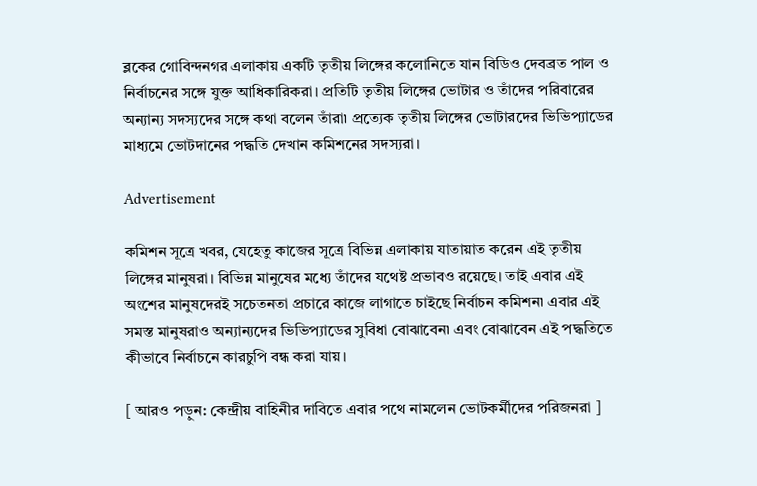ব্লকের গোবিন্দনগর এলাকায় একটি তৃতীয় লিঙ্গের কলোনিতে যান বিডিও দেবব্রত পাল ও নির্বাচনের সঙ্গে যুক্ত আধিকারিকরা। প্রতিটি তৃতীয় লিঙ্গের ভোটার ও তাঁদের পরিবারের অন্যান্য সদস্যদের সঙ্গে কথা বলেন তাঁরা৷ প্রত্যেক তৃতীয় লিঙ্গের ভোটারদের ভিভিপ্যাডের মাধ্যমে ভোটদানের পদ্ধতি দেখান কমিশনের সদস্যরা।

Advertisement

কমিশন সূত্রে খবর, যেহেতু কাজের সূত্রে বিভিন্ন এলাকায় যাতায়াত করেন এই তৃতীয় লিঙ্গের মানুষরা। বিভিন্ন মানুষের মধ্যে তাঁদের যথেষ্ট প্রভাবও রয়েছে। তাই এবার এই অংশের মানুষদেরই সচেতনতা প্রচারে কাজে লাগাতে চাইছে নির্বাচন কমিশন৷ এবার এই সমস্ত মানুষরাও অন্যান্যদের ভিভিপ্যাডের সুবিধা বোঝাবেন৷ এবং বোঝাবেন এই পদ্ধতিতে কীভাবে নির্বাচনে কারচুপি বন্ধ করা যায়।

[ আরও পড়ুন: কেন্দ্রীয় বাহিনীর দাবিতে এবার পথে নামলেন ভোটকর্মীদের পরিজনরা ]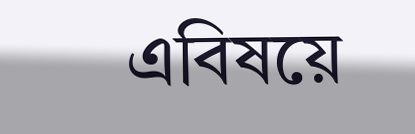এবিষয়ে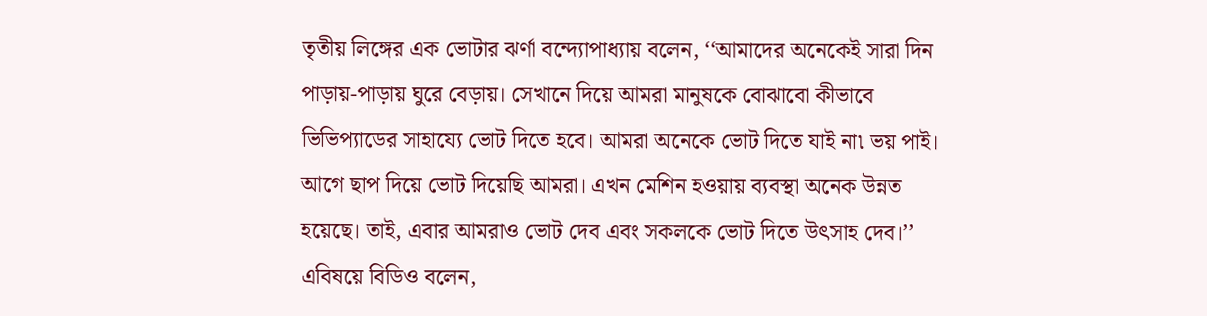তৃতীয় লিঙ্গের এক ভোটার ঝর্ণা বন্দ্যোপাধ্যায় বলেন, ‘‘আমাদের অনেকেই সারা দিন পাড়ায়-পাড়ায় ঘুরে বেড়ায়। সেখানে দিয়ে আমরা মানুষকে বোঝাবো কীভাবে ভিভিপ্যাডের সাহায্যে ভোট দিতে হবে। আমরা অনেকে ভোট দিতে যাই না৷ ভয় পাই। আগে ছাপ দিয়ে ভোট দিয়েছি আমরা। এখন মেশিন হওয়ায় ব্যবস্থা অনেক উন্নত হয়েছে। তাই, এবার আমরাও ভোট দেব এবং সকলকে ভোট দিতে উৎসাহ দেব।’’  এবিষয়ে বিডিও বলেন,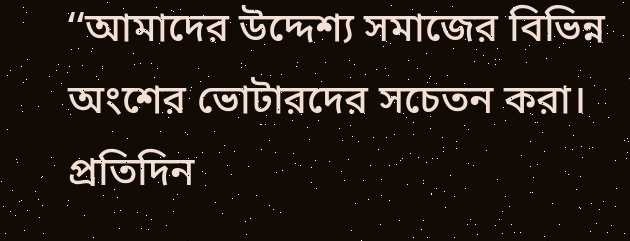‘‘আমাদের উদ্দেশ্য সমাজের বিভিন্ন অংশের ভোটারদের সচেতন করা। প্রতিদিন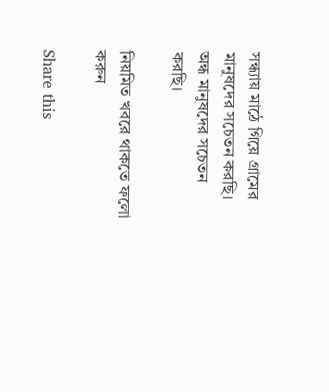সন্ধ্যায় মাঠে গিয়ে গ্রামের মানুষদের সচেতন করছি। অন্ধ মানুষদের সচেতন করছি।

নিয়মিত খবরে থাকতে ফলো করুন

Share this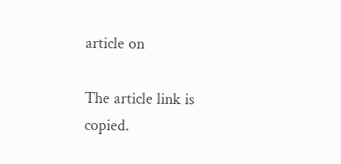article on

The article link is copied.